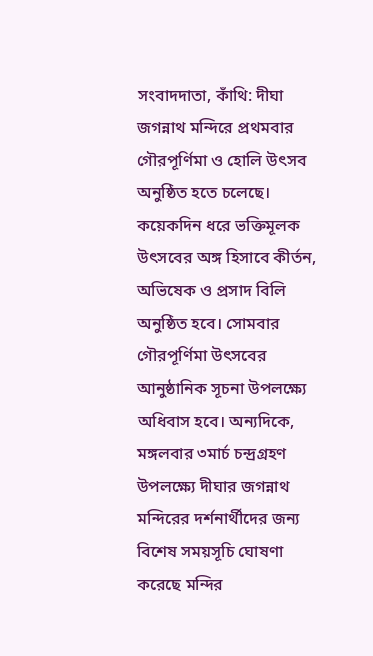সংবাদদাতা, কাঁথি: দীঘা জগন্নাথ মন্দিরে প্রথমবার গৌরপূর্ণিমা ও হোলি উৎসব অনুষ্ঠিত হতে চলেছে। কয়েকদিন ধরে ভক্তিমূলক উৎসবের অঙ্গ হিসাবে কীর্তন, অভিষেক ও প্রসাদ বিলি অনুষ্ঠিত হবে। সোমবার গৌরপূর্ণিমা উৎসবের আনুষ্ঠানিক সূচনা উপলক্ষ্যে অধিবাস হবে। অন্যদিকে, মঙ্গলবার ৩মার্চ চন্দ্রগ্রহণ উপলক্ষ্যে দীঘার জগন্নাথ মন্দিরের দর্শনার্থীদের জন্য বিশেষ সময়সূচি ঘোষণা করেছে মন্দির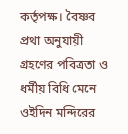কর্তৃপক্ষ। বৈষ্ণব প্রথা অনুযায়ী গ্রহণের পবিত্রতা ও ধর্মীয় বিধি মেনে ওইদিন মন্দিরের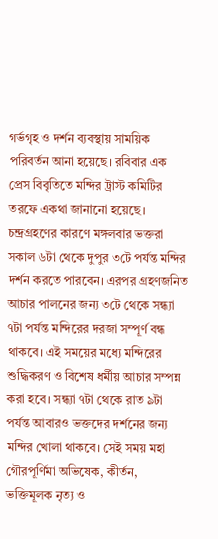গর্ভগৃহ ও দর্শন ব্যবস্থায় সাময়িক পরিবর্তন আনা হয়েছে। রবিবার এক প্রেস বিবৃতিতে মন্দির ট্রাস্ট কমিটির তরফে একথা জানানো হয়েছে।
চন্দ্রগ্রহণের কারণে মঙ্গলবার ভক্তরা সকাল ৬টা থেকে দুপুর ৩টে পর্যন্ত মন্দির দর্শন করতে পারবেন। এরপর গ্রহণজনিত আচার পালনের জন্য ৩টে থেকে সন্ধ্যা ৭টা পর্যন্ত মন্দিরের দরজা সম্পূর্ণ বন্ধ থাকবে। এই সময়ের মধ্যে মন্দিরের শুদ্ধিকরণ ও বিশেষ ধর্মীয় আচার সম্পন্ন করা হবে। সন্ধ্যা ৭টা থেকে রাত ৯টা পর্যন্ত আবারও ভক্তদের দর্শনের জন্য মন্দির খোলা থাকবে। সেই সময় মহা গৌরপূর্ণিমা অভিষেক, কীর্তন, ভক্তিমূলক নৃত্য ও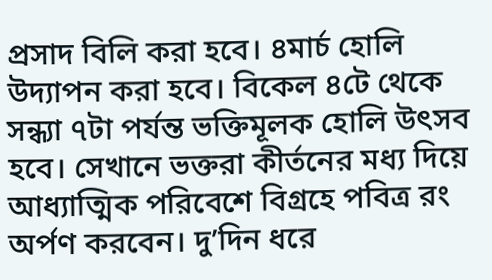প্রসাদ বিলি করা হবে। ৪মার্চ হোলি উদ্যাপন করা হবে। বিকেল ৪টে থেকে সন্ধ্যা ৭টা পর্যন্ত ভক্তিমূলক হোলি উৎসব হবে। সেখানে ভক্তরা কীর্তনের মধ্য দিয়ে আধ্যাত্মিক পরিবেশে বিগ্রহে পবিত্র রং অর্পণ করবেন। দু’দিন ধরে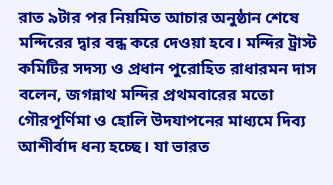রাত ৯টার পর নিয়মিত আচার অনুষ্ঠান শেষে মন্দিরের দ্বার বন্ধ করে দেওয়া হবে। মন্দির ট্রাস্ট কমিটির সদস্য ও প্রধান পুরোহিত রাধারমন দাস বলেন, জগন্নাথ মন্দির প্রথমবারের মতো গৌরপূর্ণিমা ও হোলি উদযাপনের মাধ্যমে দিব্য আশীর্বাদ ধন্য হচ্ছে। যা ভারত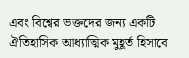এবং বিশ্বের ভক্তদের জন্য একটি ঐতিহাসিক আধ্যাত্মিক মুহূর্ত হিসাবে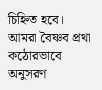চিহ্নিত হবে। আমরা বৈষ্ণব প্রথা কঠোরভাবে অনুসরণ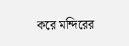করে মন্দিরের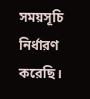সময়সূচি নির্ধারণ করেছি।